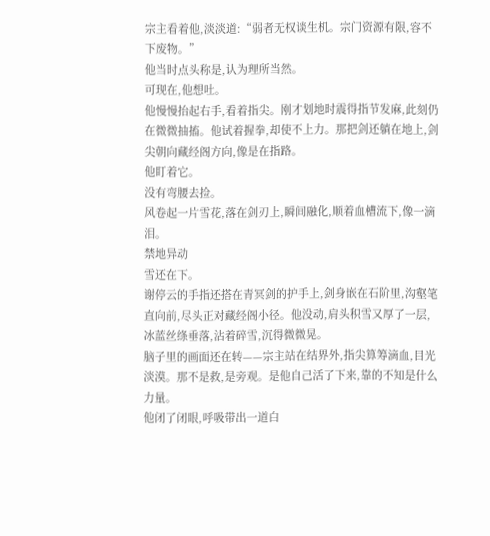宗主看着他,淡淡道:“弱者无权谈生机。宗门资源有限,容不下废物。”
他当时点头称是,认为理所当然。
可现在,他想吐。
他慢慢抬起右手,看着指尖。刚才划地时震得指节发麻,此刻仍在微微抽搐。他试着握拳,却使不上力。那把剑还躺在地上,剑尖朝向藏经阁方向,像是在指路。
他盯着它。
没有弯腰去捡。
风卷起一片雪花,落在剑刃上,瞬间融化,顺着血槽流下,像一滴泪。
禁地异动
雪还在下。
谢停云的手指还搭在青冥剑的护手上,剑身嵌在石阶里,沟壑笔直向前,尽头正对藏经阁小径。他没动,肩头积雪又厚了一层,冰蓝丝绦垂落,沾着碎雪,沉得微微晃。
脑子里的画面还在转——宗主站在结界外,指尖算筹滴血,目光淡漠。那不是救,是旁观。是他自己活了下来,靠的不知是什么力量。
他闭了闭眼,呼吸带出一道白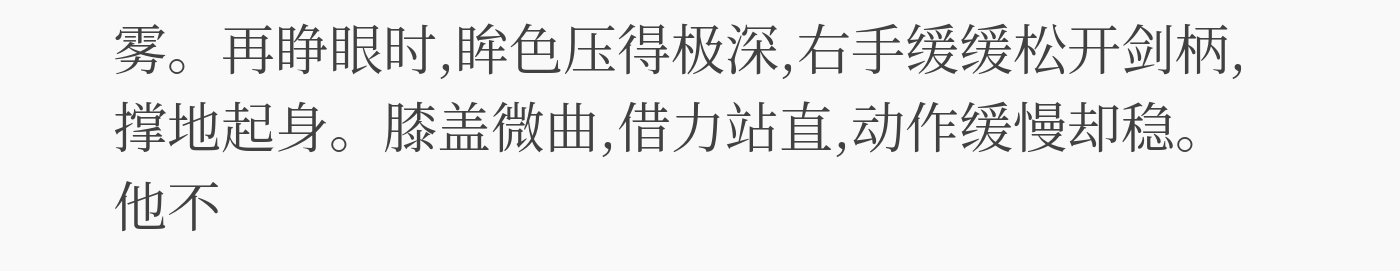雾。再睁眼时,眸色压得极深,右手缓缓松开剑柄,撑地起身。膝盖微曲,借力站直,动作缓慢却稳。他不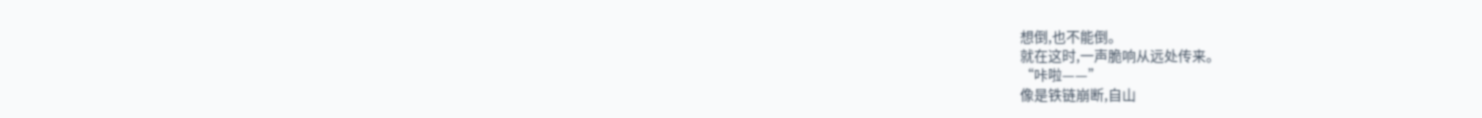想倒,也不能倒。
就在这时,一声脆响从远处传来。
“咔啦——”
像是铁链崩断,自山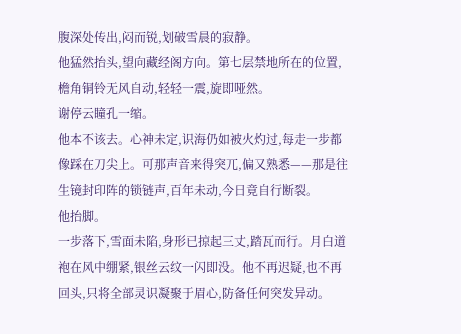腹深处传出,闷而锐,划破雪晨的寂静。
他猛然抬头,望向藏经阁方向。第七层禁地所在的位置,檐角铜铃无风自动,轻轻一震,旋即哑然。
谢停云瞳孔一缩。
他本不该去。心神未定,识海仍如被火灼过,每走一步都像踩在刀尖上。可那声音来得突兀,偏又熟悉——那是往生镜封印阵的锁链声,百年未动,今日竟自行断裂。
他抬脚。
一步落下,雪面未陷,身形已掠起三丈,踏瓦而行。月白道袍在风中绷紧,银丝云纹一闪即没。他不再迟疑,也不再回头,只将全部灵识凝聚于眉心,防备任何突发异动。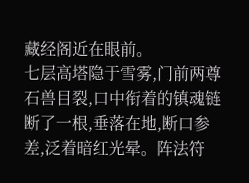藏经阁近在眼前。
七层高塔隐于雪雾,门前两尊石兽目裂,口中衔着的镇魂链断了一根,垂落在地,断口参差,泛着暗红光晕。阵法符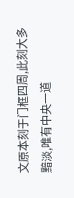文原本刻于门框四周,此刻大多黯淡,唯有中央一道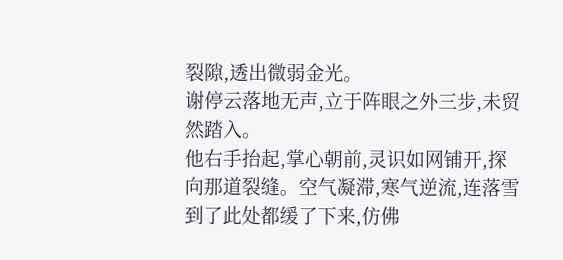裂隙,透出微弱金光。
谢停云落地无声,立于阵眼之外三步,未贸然踏入。
他右手抬起,掌心朝前,灵识如网铺开,探向那道裂缝。空气凝滞,寒气逆流,连落雪到了此处都缓了下来,仿佛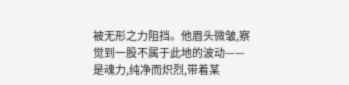被无形之力阻挡。他眉头微皱,察觉到一股不属于此地的波动——是魂力,纯净而炽烈,带着某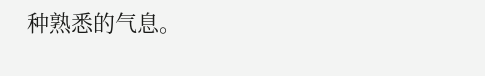种熟悉的气息。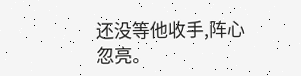还没等他收手,阵心忽亮。